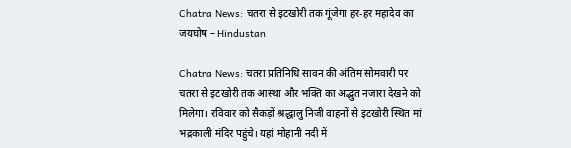Chatra News: चतरा से इटखोरी तक गूंजेगा हर-हर महादेव का जयघोष – Hindustan

Chatra News: चतरा प्रतिनिधि सावन की अंतिम सोमवारी पर चतरा से इटखोरी तक आस्था और भक्ति का अद्भुत नजारा देखने को मिलेगा। रविवार को सैकड़ों श्रद्धालु निजी वाहनों से इटखोरी स्थित मां भद्रकाली मंदिर पहुंचे। यहां मोहानी नदी में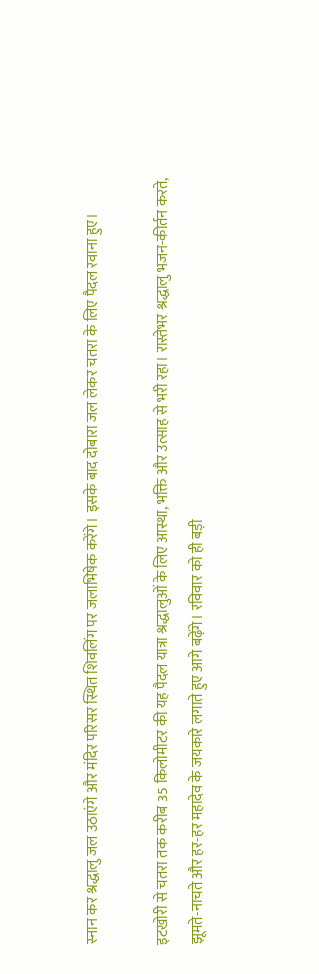स्नान कर श्रद्धालु जल उठाएंगे और मंदिर परिसर स्थित शिवलिंग पर जलाभिषेक करेंगे। इसके बाद दोबारा जल लेकर चतरा के लिए पैदल रवाना हुए।

इटखोरी से चतरा तक करीब 35 किलोमीटर की यह पैदल यात्रा श्रद्धालुओं के लिए आस्था, भक्ति और उत्साह से भरी रहा। रास्तेभर श्रद्धालु भजन-कीर्तन करते, झूमते-नाचते और हर-हर महादेव के जयकारे लगाते हुए आगे बढ़ेंगे। रविवार को ही बड़ी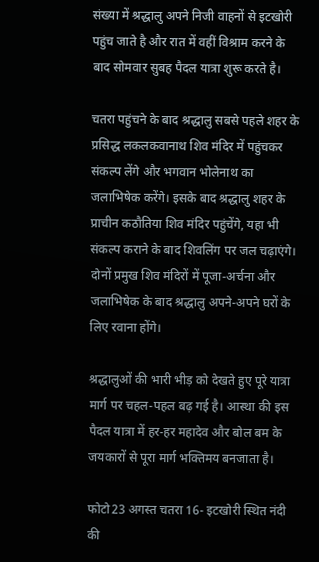संख्या में श्रद्धालु अपने निजी वाहनों से इटखोरी पहुंच जाते है और रात में वहीं विश्राम करने के बाद सोमवार सुबह पैदल यात्रा शुरू करते है।

चतरा पहुंचने के बाद श्रद्धालु सबसे पहले शहर के प्रसिद्ध लकलकवानाथ शिव मंदिर में पहुंचकर संकल्प लेंगे और भगवान भोलेनाथ का जलाभिषेक करेंगे। इसके बाद श्रद्धालु शहर के प्राचीन कठौतिया शिव मंदिर पहुंचेंगे, यहा भी संकल्प कराने के बाद शिवलिंग पर जल चढ़ाएंगे। दोनों प्रमुख शिव मंदिरों में पूजा-अर्चना और जलाभिषेक के बाद श्रद्धालु अपने-अपने घरों के लिए रवाना होंगे।

श्रद्धालुओं की भारी भीड़ को देखते हुए पूरे यात्रा मार्ग पर चहल-पहल बढ़ गई है। आस्था की इस पैदल यात्रा में हर-हर महादेव और बोल बम के जयकारों से पूरा मार्ग भक्तिमय बनजाता है।

फोटो23 अगस्त चतरा 16- इटखोरी स्थित नंदी की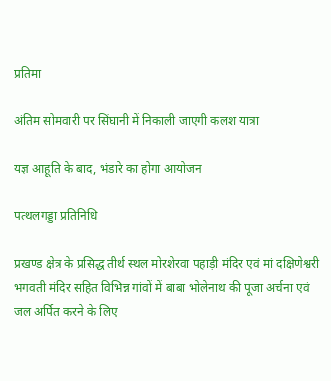प्रतिमा

अंतिम सोमवारी पर सिंघानी में निकाली जाएगी कलश यात्रा

यज्ञ आहूति के बाद, भंडारे का होगा आयोजन

पत्थलगड्डा प्रतिनिधि

प्रखण्ड क्षेत्र के प्रसिद्ध तीर्थ स्थल मोरशेरवा पहाड़ी मंदिर एवं मां दक्षिणेश्वरी भगवती मंदिर सहित विभिन्न गांवों में बाबा भोलेनाथ की पूजा अर्चना एवं जल अर्पित करने के लिए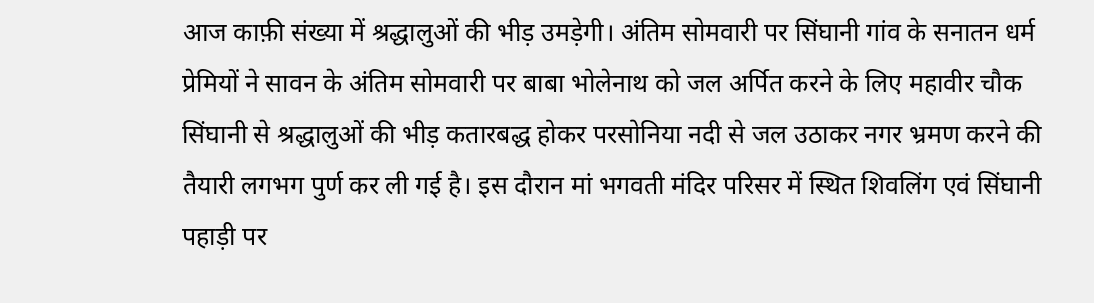आज काफ़ी संख्या में श्रद्धालुओं की भीड़ उमड़ेगी। अंतिम सोमवारी पर सिंघानी गांव के सनातन धर्म प्रेमियों ने सावन के अंतिम सोमवारी पर बाबा भोलेनाथ को जल अर्पित करने के लिए महावीर चौक सिंघानी से श्रद्धालुओं की भीड़ कतारबद्ध होकर परसोनिया नदी से जल उठाकर नगर भ्रमण करने की तैयारी लगभग पुर्ण कर ली गई है। इस दौरान मां भगवती मंदिर परिसर में स्थित शिवलिंग एवं सिंघानी पहाड़ी पर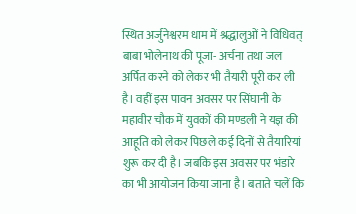स्थित अर्जुनेश्वरम धाम में श्रद्धालुओं ने विधिवत् बाबा भोलेनाथ की पूजा- अर्चना तथा जल अर्पित करने को लेकर भी तैयारी पूरी कर ली है। वहीं इस पावन अवसर पर सिंघानी के महावीर चौक में युवकों की मण्डली ने यज्ञ की आहूति को लेकर पिछले कई दिनों से तैयारियां शुरू कर दी है। जबकि इस अवसर पर भंडारे का भी आयोजन किया जाना है। बताते चलें कि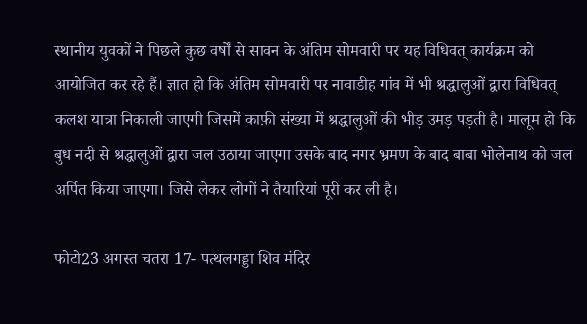स्थानीय युवकों ने पिछले कुछ वर्षों से सावन के अंतिम सोमवारी पर यह विधिवत् कार्यक्रम को आयोजित कर रहे हैं। ज्ञात हो कि अंतिम सोमवारी पर नावाडीह गांव में भी श्रद्धालुओं द्वारा विधिवत् कलश यात्रा निकाली जाएगी जिसमें काफ़ी संख्या में श्रद्धालुओं की भीड़ उमड़ पड़ती है। मालूम हो कि बुध नदी से श्रद्धालुओं द्वारा जल उठाया जाएगा उसके बाद नगर भ्रमण के बाद बाबा भोलेनाथ को जल अर्पित किया जाएगा। जिसे लेकर लोगों ने तैयारियां पूरी कर ली है।

फोटो23 अगस्त चतरा 17- पत्थलगड्डा शिव मंदिर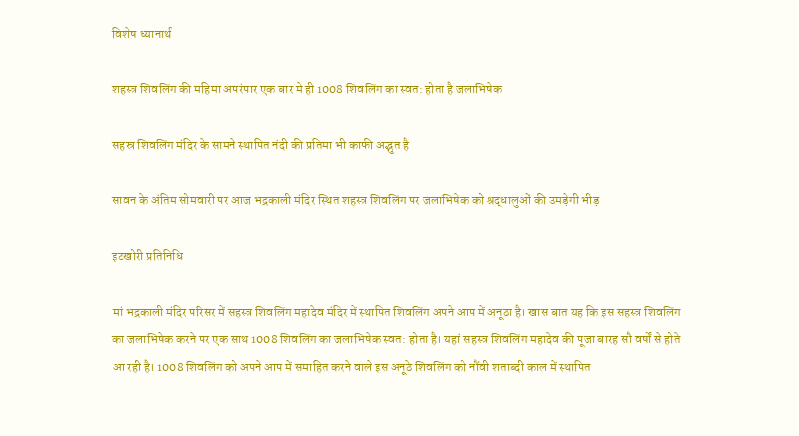विशेष ध्यानार्थ

शहस्त्र शिवलिंग की महिमा अपरंपार एक बार मे ही 1008 शिवलिंग का स्वत: होता है जलाभिषेक

सहस्र शिवलिंग मंदिर के सामने स्थापित नंदी की प्रतिमा भी काफी अद्भुत है

सावन के अंतिम सोमवारी पर आज भद्रकाली मंदिर स्थित शहस्त्र शिवलिंग पर जलाभिषेक को श्रद्धालुओं की उमड़ेगी भीड़

इटखोरी प्रतिनिधि

मां भद्रकाली मंदिर परिसर में सहस्त्र शिवलिंग महादेव मंदिर में स्थापित शिवलिंग अपने आप में अनूठा है। खास बात यह कि इस सहस्त्र शिवलिंग का जलाभिषेक करने पर एक साथ 1008 शिवलिंग का जलाभिषेक स्वत: होता है। यहां सहस्त्र शिवलिंग महादेव की पूजा बारह सौ वर्षों से होते आ रही है। 1008 शिवलिंग को अपने आप में समाहित करने वाले इस अनूठे शिवलिंग को नौंवी शताब्दी काल में स्थापित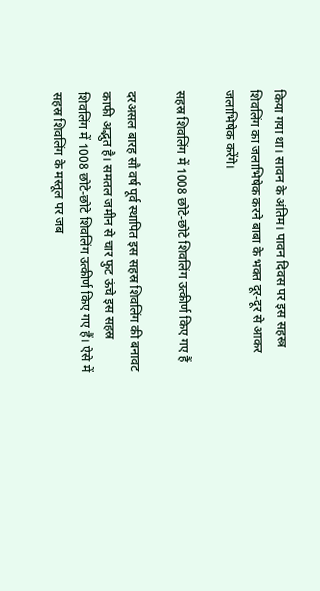किया गया था। सावन के अंतिम। पावन दिवस पर इस सहस्त्र शिवलिंग का जलाभिषेक करने बाबा के भक्त दूर-दूर से आकर जलाभिषेक करेंगे।

सहस्र शिवलिंग में 1008 छोटे-छोटे शिवलिंग उत्कीर्ण किए गए हैं

दरअसल बारह सौ वर्ष पूर्व स्थापित इस सहस्र शिवलिंग की बनावट काफी अद्भुत है। समतल जमीन से चार फुट ऊंचे इस सहस्र शिवलिंग में 1008 छोटे-छोटे शिवलिंग उत्कीर्ण किए गए हैं। ऐसे में सहस्र शिवलिंग के मस्तूल पर जब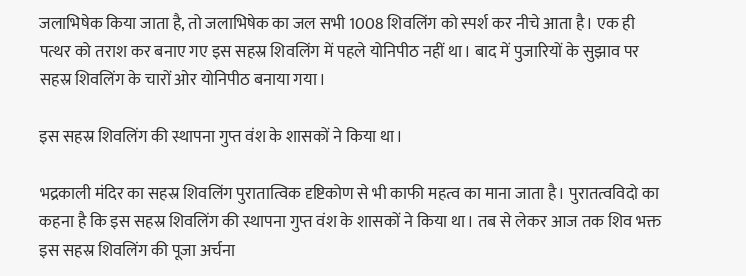जलाभिषेक किया जाता है, तो जलाभिषेक का जल सभी 1008 शिवलिंग को स्पर्श कर नीचे आता है। एक ही पत्थर को तराश कर बनाए गए इस सहस्र शिवलिंग में पहले योनिपीठ नहीं था। बाद में पुजारियों के सुझाव पर सहस्र शिवलिंग के चारों ओर योनिपीठ बनाया गया।

इस सहस्र शिवलिंग की स्थापना गुप्त वंश के शासकों ने किया था।

भद्रकाली मंदिर का सहस्र शिवलिंग पुरातात्विक दृष्टिकोण से भी काफी महत्व का माना जाता है। पुरातत्वविदो का कहना है कि इस सहस्र शिवलिंग की स्थापना गुप्त वंश के शासकों ने किया था। तब से लेकर आज तक शिव भक्त इस सहस्र शिवलिंग की पूजा अर्चना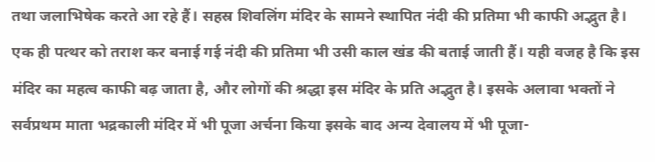तथा जलाभिषेक करते आ रहे हैं। सहस्र शिवलिंग मंदिर के सामने स्थापित नंदी की प्रतिमा भी काफी अद्भुत है। एक ही पत्थर को तराश कर बनाई गई नंदी की प्रतिमा भी उसी काल खंड की बताई जाती हैं। यही वजह है कि इस मंदिर का महत्व काफी बढ़ जाता है, और लोगों की श्रद्धा इस मंदिर के प्रति अद्भुत है। इसके अलावा भक्तों ने सर्वप्रथम माता भद्रकाली मंदिर में भी पूजा अर्चना किया इसके बाद अन्य देवालय में भी पूजा-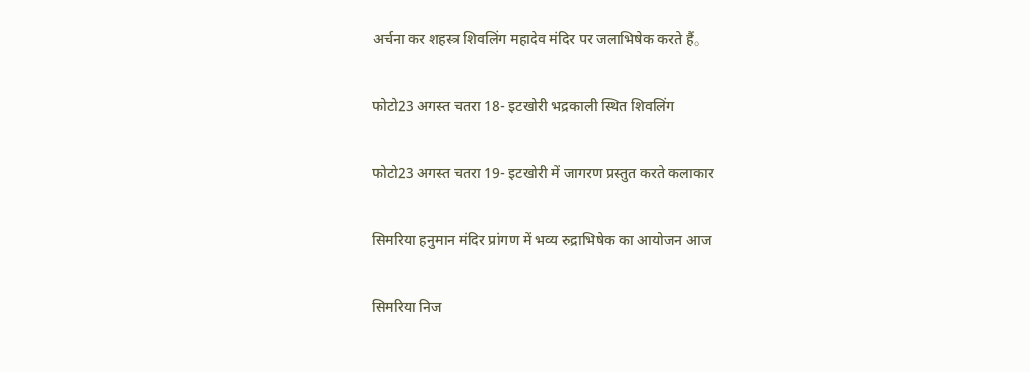अर्चना कर शहस्त्र शिवलिंग महादेव मंदिर पर जलाभिषेक करते हैं。

फोटो23 अगस्त चतरा 18- इटखोरी भद्रकाली स्थित शिवलिंग

फोटो23 अगस्त चतरा 19- इटखोरी में जागरण प्रस्तुत करते कलाकार

सिमरिया हनुमान मंदिर प्रांगण में भव्य रुद्राभिषेक का आयोजन आज

सिमरिया निज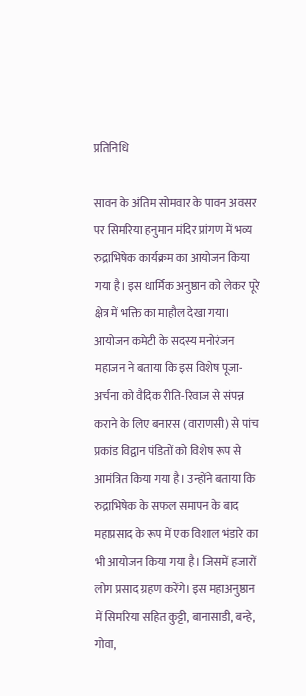प्रतिनिधि

सावन के अंतिम सोमवार के पावन अवसर पर सिमरिया हनुमान मंदिर प्रांगण में भव्य रुद्राभिषेक कार्यक्रम का आयोजन किया गया है। इस धार्मिक अनुष्ठान को लेकर पूरे क्षेत्र में भक्ति का माहौल देखा गया। आयोजन कमेटी के सदस्य मनोरंजन महाजन ने बताया कि इस विशेष पूजा-अर्चना को वैदिक रीति-रिवाज से संपन्न कराने के लिए बनारस (वाराणसी) से पांच प्रकांड विद्वान पंडितों को विशेष रूप से आमंत्रित किया गया है। उन्होंने बताया कि रुद्राभिषेक के सफल समापन के बाद महाप्रसाद के रूप में एक विशाल भंडारे का भी आयोजन किया गया है। जिसमें हजारों लोग प्रसाद ग्रहण करेंगे। इस महाअनुष्ठान में सिमरिया सहित कुट्टी, बानासाडी, बन्हे, गोवा,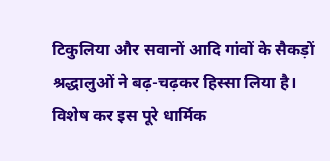टिकुलिया और सवानों आदि गांवों के सैकड़ों श्रद्धालुओं ने बढ़-चढ़कर हिस्सा लिया है। विशेष कर इस पूरे धार्मिक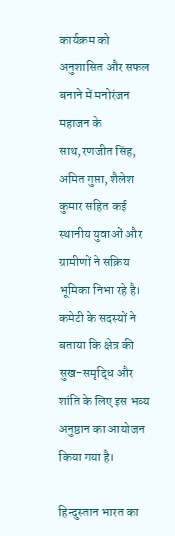कार्यक्रम को अनुशासित और सफल बनाने में मनोरंजन महाजन के साथ,रणजीत सिंह, अमित गुप्ता, शैलेश कुमार सहित कई स्थानीय युवाओं और ग्रामीणों ने सक्रिय भूमिका निभा रहे है। कमेटी के सदस्यों ने बताया कि क्षेत्र की सुख-समृद्धि और शांति के लिए इस भव्य अनुष्ठान का आयोजन किया गया है।

हिन्दुस्तान भारत का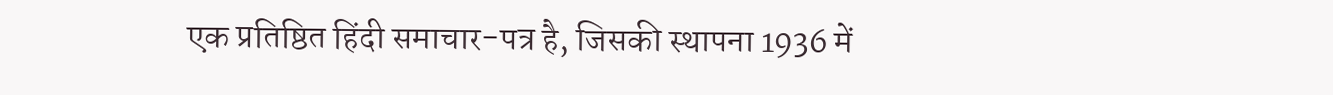एक प्रतिष्ठित हिंदी समाचार-पत्र है, जिसकी स्थापना 1936 में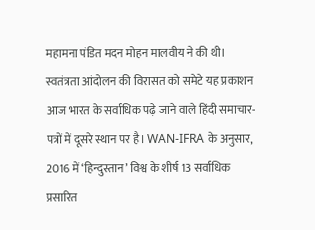महामना पंडित मदन मोहन मालवीय ने की थी। स्वतंत्रता आंदोलन की विरासत को समेटे यह प्रकाशन आज भारत के सर्वाधिक पढ़े जाने वाले हिंदी समाचार-पत्रों में दूसरे स्थान पर है। WAN-IFRA के अनुसार, 2016 में ‘हिन्दुस्तान’ विश्व के शीर्ष 13 सर्वाधिक प्रसारित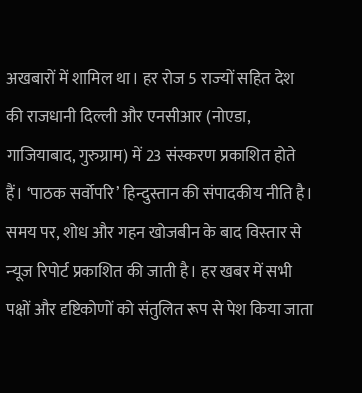अखबारों में शामिल था। हर रोज 5 राज्‍यों सह‍ित देश की राजधानी द‍िल्‍ली और एनसीआर (नोएडा, गाज‍ियाबाद, गुरुग्राम) में 23 संस्‍करण प्रकाश‍ित होते हैं। ‘पाठक सर्वोपर‍ि’ हिन्दुस्तान की संपादकीय नीति है। समय पर, शोध और गहन खोजबीन के बाद व‍िस्‍तार से न्‍यूज र‍िपोर्ट प्रकाश‍ित की जाती है। हर खबर में सभी पक्षों और दृष्टिकोणों को संतुलित रूप से पेश किया जाता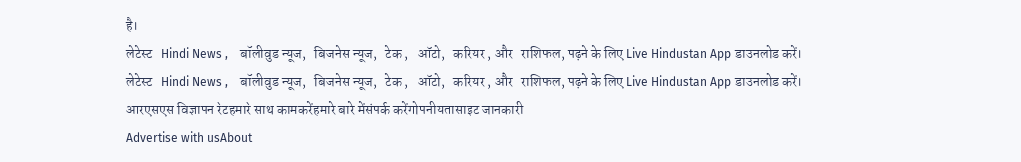है।
लेटेस्ट   Hindi News ,    बॉलीवुड न्यूज,   बिजनेस न्यूज,   टेक ,   ऑटो,   करियर , और   राशिफल, पढ़ने के लिए Live Hindustan App डाउनलोड करें।
लेटेस्ट   Hindi News ,    बॉलीवुड न्यूज,   बिजनेस न्यूज,   टेक ,   ऑटो,   करियर , और   राशिफल, पढ़ने के लिए Live Hindustan App डाउनलोड करें।
आरएसएस विज्ञापन र॓टहमार॓ साथ कामकरेंहमारे बारे मेंसंपर्क करेंगोपनीयतासाइट जानकारी
Advertise with usAbout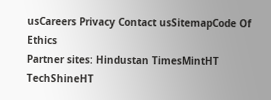usCareers Privacy Contact usSitemapCode Of Ethics
Partner sites: Hindustan TimesMintHT TechShineHT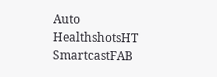Auto HealthshotsHT SmartcastFAB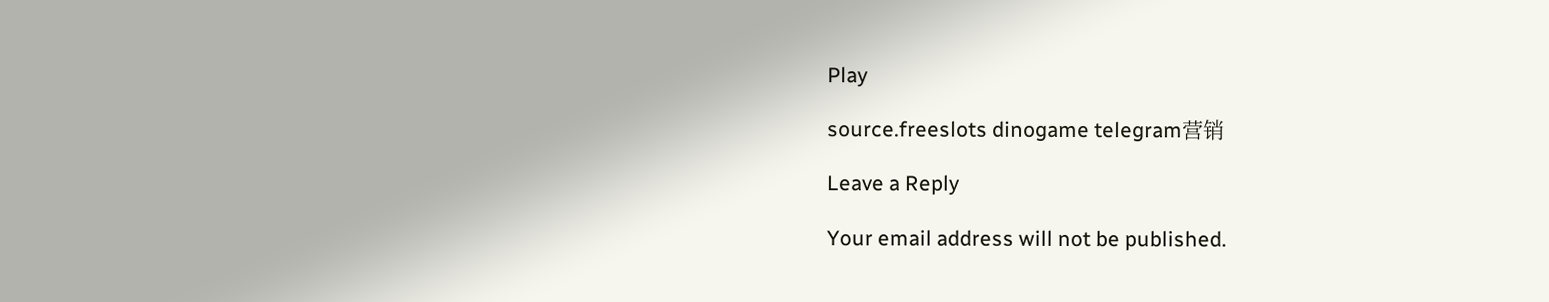Play

source.freeslots dinogame telegram营销

Leave a Reply

Your email address will not be published.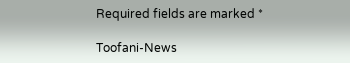Required fields are marked *

Toofani-News